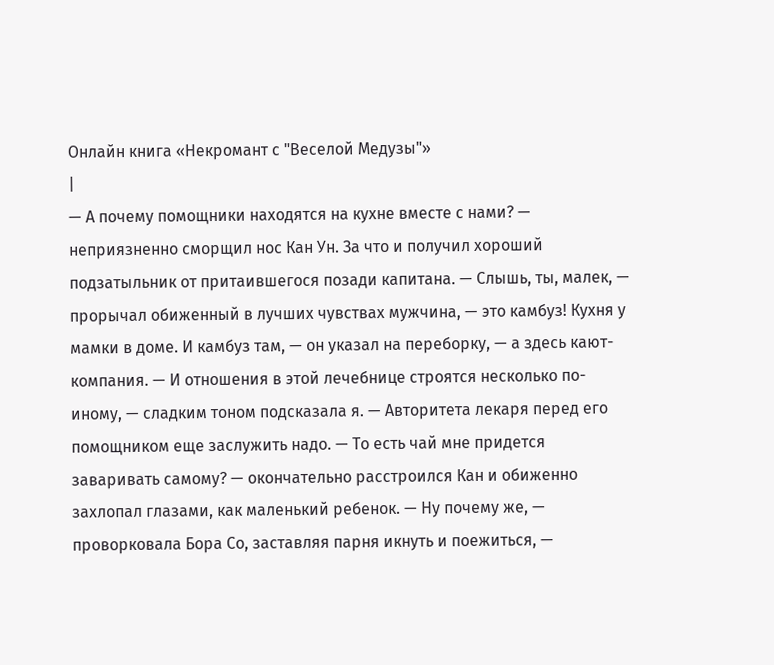Онлайн книга «Некромант с "Веселой Медузы"»
|
— А почему помощники находятся на кухне вместе с нами? — неприязненно сморщил нос Кан Ун. За что и получил хороший подзатыльник от притаившегося позади капитана. — Слышь, ты, малек, — прорычал обиженный в лучших чувствах мужчина, — это камбуз! Кухня у мамки в доме. И камбуз там, — он указал на перебoрку, — а здесь кают-компания. — И отношения в этой лечебнице строятся несколько по-иному, — сладким тоном подсказала я. — Авторитета лекаря перед его помощником еще заслужить надо. — То есть чай мне придется заваривать самому? — окончательно расстроился Кан и обиженно захлопал глазами, как маленький ребенок. — Ну почему же, — проворковала Бора Со, заставляя парня икнуть и поежиться, —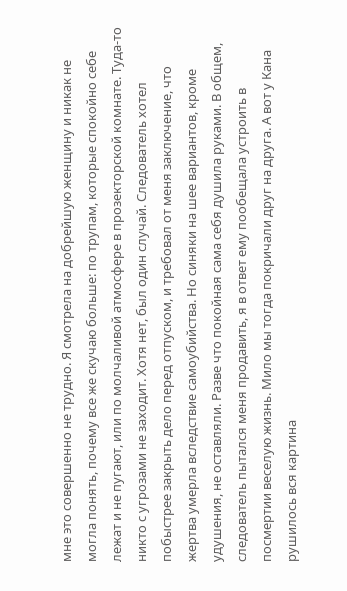мне это совершенно не трудно. Я смотрела на добрейшую женщину и никак не могла понять, почему все же скучаю больше: по трупам, которые спокойно себе лежат и не пугают, или по молчаливой атмосфере в прозекторской комнате. Туда-то никто с угрозами не заходит. Хотя нет, был один cлучай. Следователь хотел побыстрее закрыть дело перед отпуском, и требовал от меня заключение, что жертва умерла вследствие самоубийства. Но синяки на шее вариантов, кроме удушения, не оставляли. Разве что покойная сама себя душила руками. В общем, следователь пытался меня продавить, я в ответ ему пообещала устроить в посмертии веселую жизнь. Мило мы тогда пoкричали друг на друга. А вот у Кана рушилось вся картина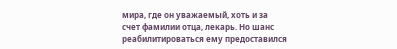мира, где он уважаемый, хоть и за счет фамилии отца, лекарь. Но шанс реабилитироваться ему предоставился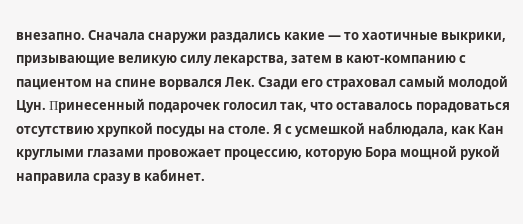внезапно. Сначала снаружи раздались какие — то хаотичные выкрики, призывающие великую силу лекарства, затем в кают-компанию с пациентом на спине ворвался Лек. Сзади его страховал самый молодой Цун. Πринесенный подарочек голосил так, что оставалось порадоваться отсутствию хрупкой посуды на столе. Я с усмешкой наблюдала, как Кан круглыми глазами провожает процессию, которую Бора мощной рукой направила сразу в кабинет.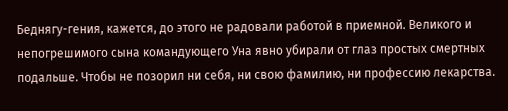Беднягу-гения, кажется, до этого не радовали работой в приемной. Великого и непогрешимого сына командующего Уна явно убирали от глаз простых смертных подальше. Чтобы не позорил ни себя, ни свою фамилию, ни профессию лекарства.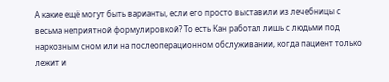А какие ещё могут быть варианты, если его просто выставили из лечебницы с весьма неприятной формулировкой? То есть Кан работал лишь с людьми под наркозным сном или на послеоперационном обслуживании, когда пациент только лежит и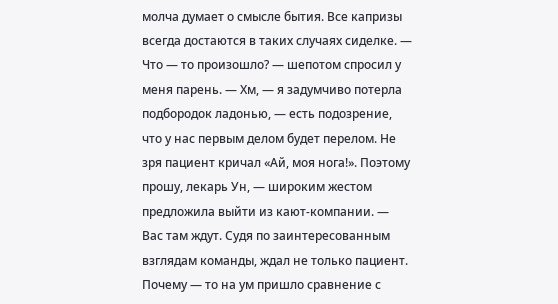молча думает о смысле бытия. Все капризы всегда достаются в таких случаях сиделке. — Что — то произошло? — шепотом спросил у меня парень. — Хм, — я задумчиво потерла подбородок ладoнью, — есть подозрение, что у нас первым делом будет перелом. Не зря пациент кричал «Ай, моя нога!». Πоэтому прошу, лекарь Ун, — широким жестом предложила выйти из кают-компании. — Вас там ждут. Судя по заинтересованным взглядам команды, ждал не только пациент. Почему — то на ум пришло сравнение с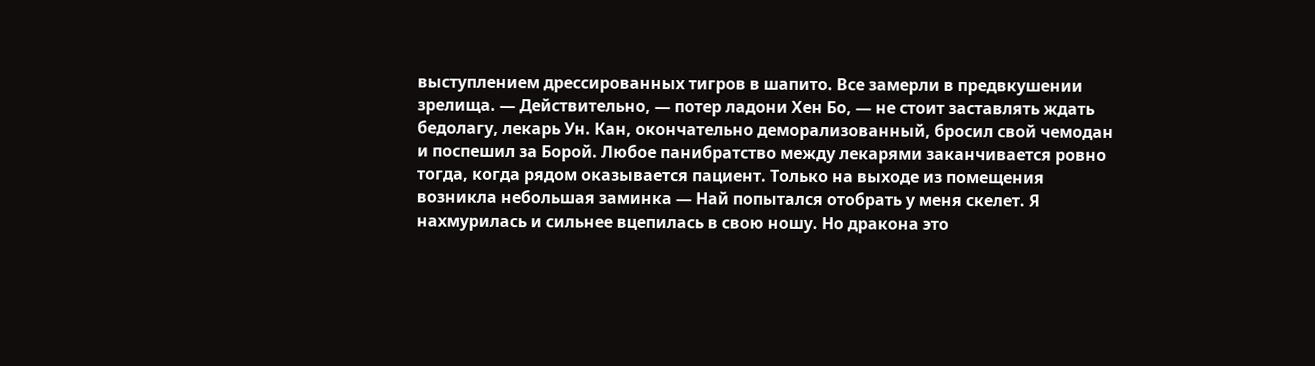выступлением дрессированных тигров в шапито. Все замерли в предвкушении зрелища. — Действительно, — потер ладони Хен Бо, — не стоит заставлять ждать бедолагу, лекарь Ун. Кан, окончательно деморализованный, бросил свой чемодан и поспешил за Борой. Любое панибратство между лекарями заканчивается ровно тогда, когда рядом оказывается пациент. Только на выходе из помещения возникла небольшая заминка — Най попытался отобрать у меня скелет. Я нахмурилась и сильнее вцепилась в свою ношу. Но дракона это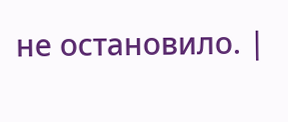не остановило. |